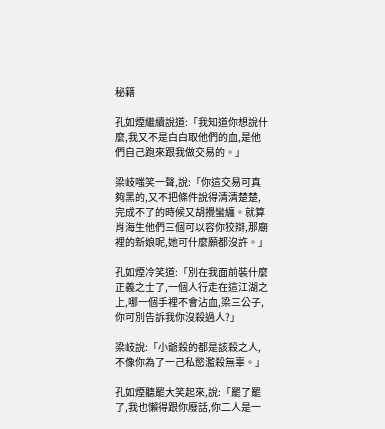秘籍

孔如煙繼續說道:「我知道你想說什麼,我又不是白白取他們的血,是他們自己跑來跟我做交易的。」

梁岐嗤笑一聲,說:「你這交易可真夠黑的,又不把條件說得清清楚楚,完成不了的時候又胡攪蠻纏。就算肖海生他們三個可以容你狡辯,那廟裡的新娘呢,她可什麼願都沒許。」

孔如煙冷笑道:「別在我面前裝什麼正義之士了,一個人行走在這江湖之上,哪一個手裡不會沾血,梁三公子,你可別告訴我你沒殺過人?」

梁岐說:「小爺殺的都是該殺之人,不像你為了一己私慾濫殺無辜。」

孔如煙聽罷大笑起來,說:「罷了罷了,我也懶得跟你廢話,你二人是一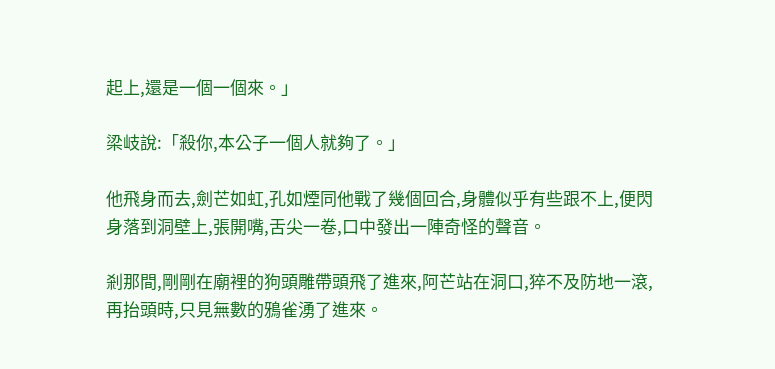起上,還是一個一個來。」

梁岐說:「殺你,本公子一個人就夠了。」

他飛身而去,劍芒如虹,孔如煙同他戰了幾個回合,身體似乎有些跟不上,便閃身落到洞壁上,張開嘴,舌尖一卷,口中發出一陣奇怪的聲音。

剎那間,剛剛在廟裡的狗頭雕帶頭飛了進來,阿芒站在洞口,猝不及防地一滾,再抬頭時,只見無數的鴉雀湧了進來。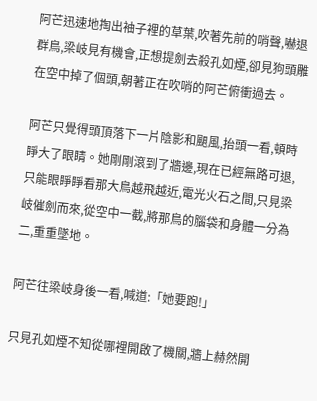阿芒迅速地掏出袖子裡的草葉,吹著先前的哨聲,嚇退群鳥,梁岐見有機會,正想提劍去殺孔如煙,卻見狗頭雕在空中掉了個頭,朝著正在吹哨的阿芒俯衝過去。

阿芒只覺得頭頂落下一片陰影和颶風,抬頭一看,頓時睜大了眼睛。她剛剛滾到了牆邊,現在已經無路可退,只能眼睜睜看那大鳥越飛越近,電光火石之間,只見梁岐催劍而來,從空中一截,將那鳥的腦袋和身體一分為二,重重墜地。

阿芒往梁岐身後一看,喊道:「她要跑!」

只見孔如煙不知從哪裡開啟了機關,牆上赫然開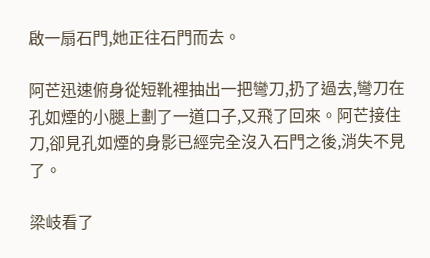啟一扇石門,她正往石門而去。

阿芒迅速俯身從短靴裡抽出一把彎刀,扔了過去,彎刀在孔如煙的小腿上劃了一道口子,又飛了回來。阿芒接住刀,卻見孔如煙的身影已經完全沒入石門之後,消失不見了。

梁岐看了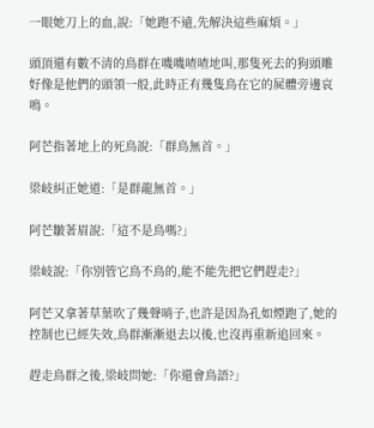一眼她刀上的血,說:「她跑不遠,先解決這些麻煩。」

頭頂還有數不清的鳥群在嘰嘰喳喳地叫,那隻死去的狗頭雕好像是他們的頭領一般,此時正有幾隻鳥在它的屍體旁邊哀鳴。

阿芒指著地上的死鳥說:「群鳥無首。」

梁岐糾正她道:「是群龍無首。」

阿芒皺著眉說:「這不是鳥嗎?」

梁岐說:「你別管它鳥不鳥的,能不能先把它們趕走?」

阿芒又拿著草葉吹了幾聲哨子,也許是因為孔如煙跑了,她的控制也已經失效,鳥群漸漸退去以後,也沒再重新追回來。

趕走鳥群之後,梁岐問她:「你還會鳥語?」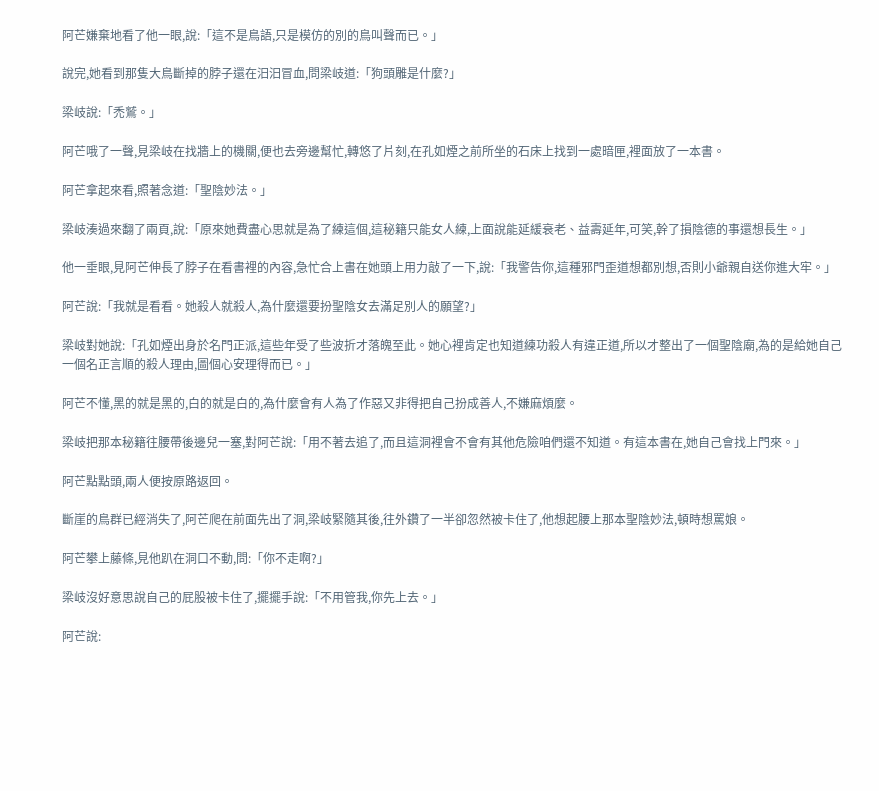阿芒嫌棄地看了他一眼,說:「這不是鳥語,只是模仿的別的鳥叫聲而已。」

說完,她看到那隻大鳥斷掉的脖子還在汨汩冒血,問梁岐道:「狗頭雕是什麼?」

梁岐說:「禿鷲。」

阿芒哦了一聲,見梁岐在找牆上的機關,便也去旁邊幫忙,轉悠了片刻,在孔如煙之前所坐的石床上找到一處暗匣,裡面放了一本書。

阿芒拿起來看,照著念道:「聖陰妙法。」

梁岐湊過來翻了兩頁,說:「原來她費盡心思就是為了練這個,這秘籍只能女人練,上面說能延緩衰老、益壽延年,可笑,幹了損陰德的事還想長生。」

他一垂眼,見阿芒伸長了脖子在看書裡的內容,急忙合上書在她頭上用力敲了一下,說:「我警告你,這種邪門歪道想都別想,否則小爺親自送你進大牢。」

阿芒說:「我就是看看。她殺人就殺人,為什麼還要扮聖陰女去滿足別人的願望?」

梁岐對她說:「孔如煙出身於名門正派,這些年受了些波折才落魄至此。她心裡肯定也知道練功殺人有違正道,所以才整出了一個聖陰廟,為的是給她自己一個名正言順的殺人理由,圖個心安理得而已。」

阿芒不懂,黑的就是黑的,白的就是白的,為什麼會有人為了作惡又非得把自己扮成善人,不嫌麻煩麼。

梁岐把那本秘籍往腰帶後邊兒一塞,對阿芒說:「用不著去追了,而且這洞裡會不會有其他危險咱們還不知道。有這本書在,她自己會找上門來。」

阿芒點點頭,兩人便按原路返回。

斷崖的鳥群已經消失了,阿芒爬在前面先出了洞,梁岐緊隨其後,往外鑽了一半卻忽然被卡住了,他想起腰上那本聖陰妙法,頓時想罵娘。

阿芒攀上藤條,見他趴在洞口不動,問:「你不走啊?」

梁岐沒好意思說自己的屁股被卡住了,擺擺手說:「不用管我,你先上去。」

阿芒說: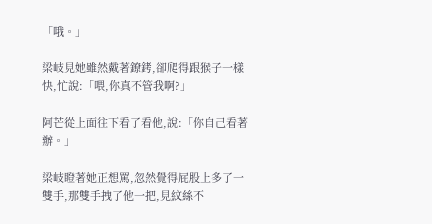「哦。」

梁岐見她雖然戴著鐐銬,卻爬得跟猴子一樣快,忙說:「喂,你真不管我啊?」

阿芒從上面往下看了看他,說:「你自己看著辦。」

梁岐瞪著她正想罵,忽然覺得屁股上多了一雙手,那雙手拽了他一把,見紋絲不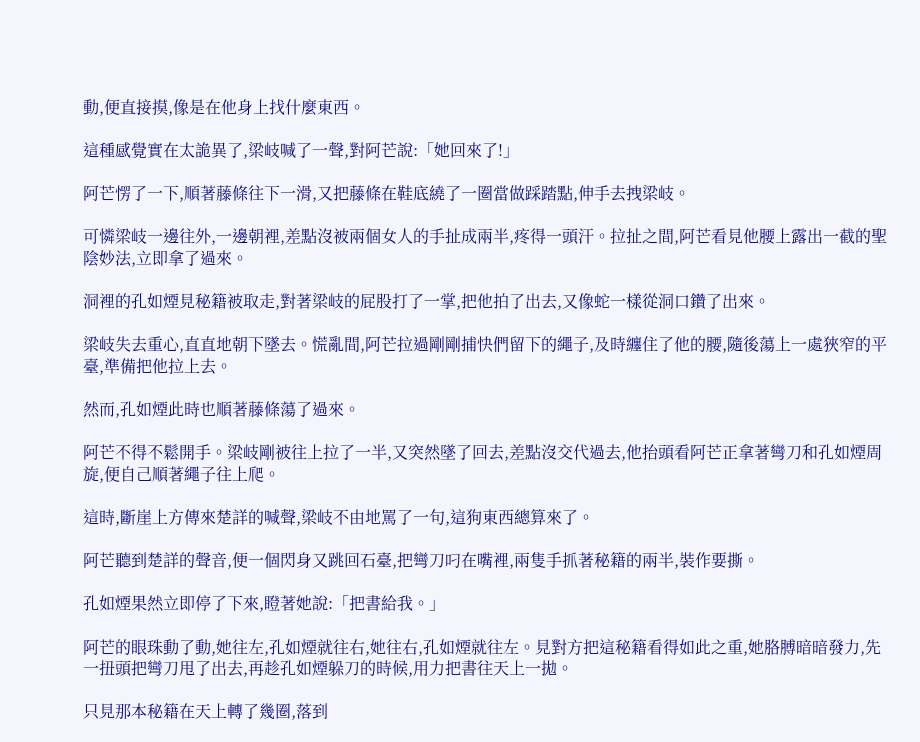動,便直接摸,像是在他身上找什麼東西。

這種感覺實在太詭異了,梁岐喊了一聲,對阿芒說:「她回來了!」

阿芒愣了一下,順著藤條往下一滑,又把藤條在鞋底繞了一圈當做踩踏點,伸手去拽梁岐。

可憐梁岐一邊往外,一邊朝裡,差點沒被兩個女人的手扯成兩半,疼得一頭汗。拉扯之間,阿芒看見他腰上露出一截的聖陰妙法,立即拿了過來。

洞裡的孔如煙見秘籍被取走,對著梁岐的屁股打了一掌,把他拍了出去,又像蛇一樣從洞口鑽了出來。

梁岐失去重心,直直地朝下墜去。慌亂間,阿芒拉過剛剛捕快們留下的繩子,及時纏住了他的腰,隨後蕩上一處狹窄的平臺,準備把他拉上去。

然而,孔如煙此時也順著藤條蕩了過來。

阿芒不得不鬆開手。梁岐剛被往上拉了一半,又突然墜了回去,差點沒交代過去,他抬頭看阿芒正拿著彎刀和孔如煙周旋,便自己順著繩子往上爬。

這時,斷崖上方傳來楚詳的喊聲,梁岐不由地罵了一句,這狗東西總算來了。

阿芒聽到楚詳的聲音,便一個閃身又跳回石臺,把彎刀叼在嘴裡,兩隻手抓著秘籍的兩半,裝作要撕。

孔如煙果然立即停了下來,瞪著她說:「把書給我。」

阿芒的眼珠動了動,她往左,孔如煙就往右,她往右,孔如煙就往左。見對方把這秘籍看得如此之重,她胳膊暗暗發力,先一扭頭把彎刀甩了出去,再趁孔如煙躲刀的時候,用力把書往天上一拋。

只見那本秘籍在天上轉了幾圈,落到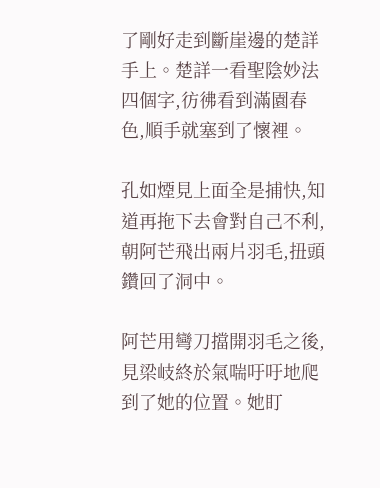了剛好走到斷崖邊的楚詳手上。楚詳一看聖陰妙法四個字,彷彿看到滿園春色,順手就塞到了懷裡。

孔如煙見上面全是捕快,知道再拖下去會對自己不利,朝阿芒飛出兩片羽毛,扭頭鑽回了洞中。

阿芒用彎刀擋開羽毛之後,見梁岐終於氣喘吁吁地爬到了她的位置。她盯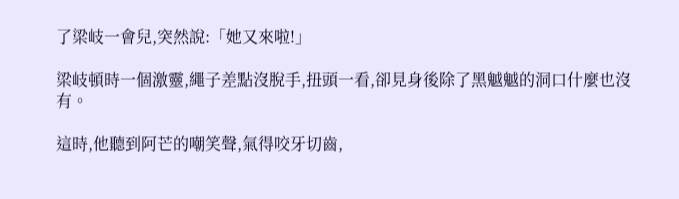了梁岐一會兒,突然說:「她又來啦!」

梁岐頓時一個激靈,繩子差點沒脫手,扭頭一看,卻見身後除了黑魆魆的洞口什麼也沒有。

這時,他聽到阿芒的嘲笑聲,氣得咬牙切齒,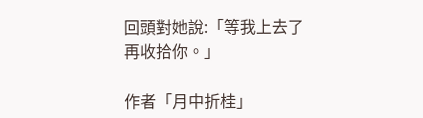回頭對她說:「等我上去了再收拾你。」

作者「月中折桂」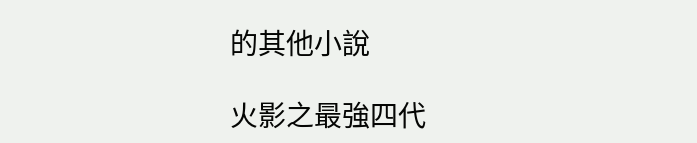的其他小說

火影之最強四代